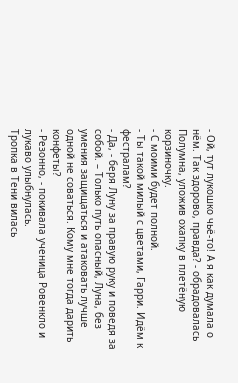- Ой, тут лукошко чьё-то! А я как думала о нём. Так здорово, правда? - обрадовалась Полумна, уложив охапку в плетёную корзиночку.
- С моими будет полной.
- Ты такой милый с цветами, Гарри. Идём к фестралам?
- Да, - беря Луну за правую руку и поведя за собой. – Только путь опасный, Луна, без умения защищаться и атаковать лучше одной не соваться. Кому мне тогда дарить конфеты?
- Резонно, - покивала ученица Ровенкло и лукаво улыбнулась.
Тропка в Тени вилась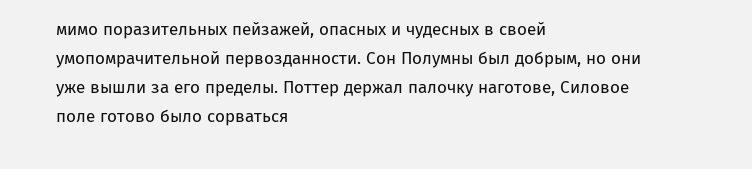мимо поразительных пейзажей, опасных и чудесных в своей умопомрачительной первозданности. Сон Полумны был добрым, но они уже вышли за его пределы. Поттер держал палочку наготове, Силовое поле готово было сорваться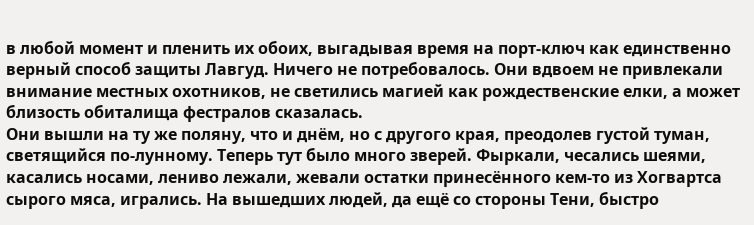в любой момент и пленить их обоих, выгадывая время на порт-ключ как единственно верный способ защиты Лавгуд. Ничего не потребовалось. Они вдвоем не привлекали внимание местных охотников, не светились магией как рождественские елки, а может близость обиталища фестралов сказалась.
Они вышли на ту же поляну, что и днём, но с другого края, преодолев густой туман, светящийся по-лунному. Теперь тут было много зверей. Фыркали, чесались шеями, касались носами, лениво лежали, жевали остатки принесённого кем-то из Хогвартса сырого мяса, игрались. На вышедших людей, да ещё со стороны Тени, быстро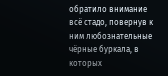обратило внимание всё стадо, повернув к ним любознательные чёрные буркала, в которых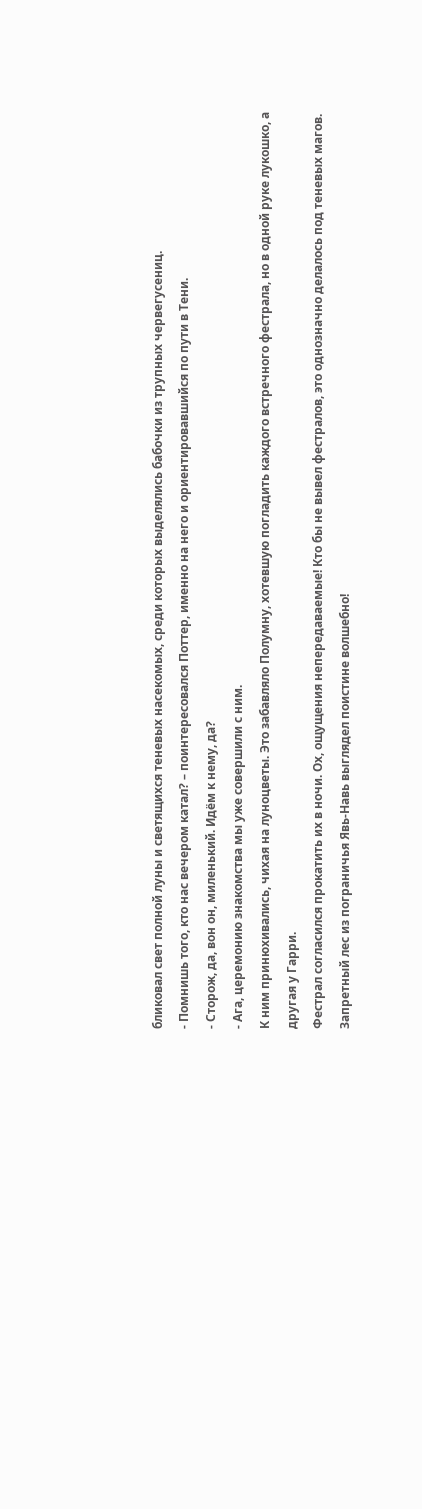бликовал свет полной луны и светящихся теневых насекомых, среди которых выделялись бабочки из трупных червегусениц.
- Помнишь того, кто нас вечером катал? – поинтересовался Поттер, именно на него и ориентировавшийся по пути в Тени.
- Сторож, да, вон он, миленький. Идём к нему, да?
- Ага, церемонию знакомства мы уже совершили с ним.
К ним принюхивались, чихая на луноцветы. Это забавляло Полумну, хотевшую погладить каждого встречного фестрала, но в одной руке лукошко, а другая у Гарри.
Фестрал согласился прокатить их в ночи. Ох, ощущения непередаваемые! Кто бы не вывел фестралов, это однозначно делалось под теневых магов.
Запретный лес из пограничья Явь-Навь выглядел поистине волшебно!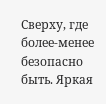Сверху, где более-менее безопасно быть. Яркая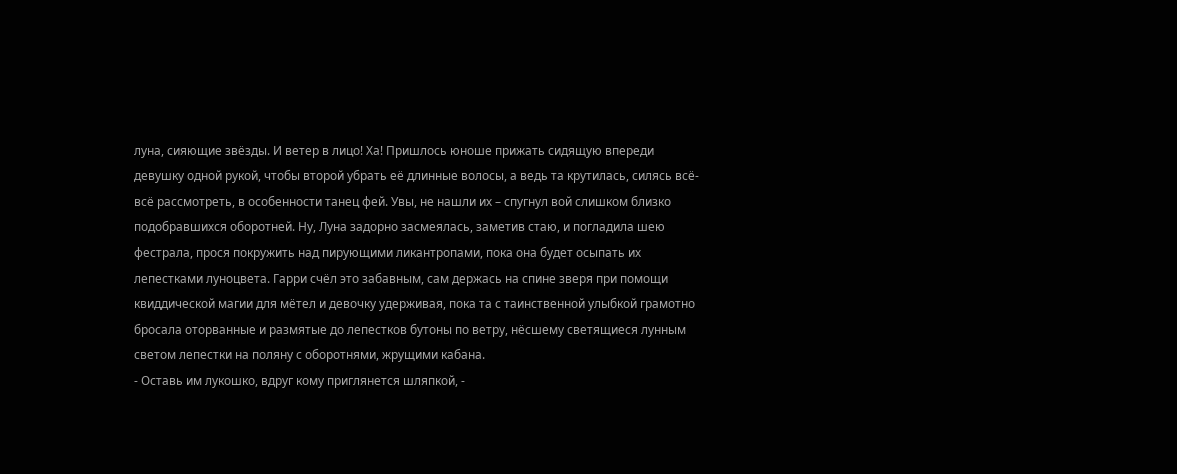луна, сияющие звёзды. И ветер в лицо! Ха! Пришлось юноше прижать сидящую впереди девушку одной рукой, чтобы второй убрать её длинные волосы, а ведь та крутилась, силясь всё-всё рассмотреть, в особенности танец фей. Увы, не нашли их – спугнул вой слишком близко подобравшихся оборотней. Ну, Луна задорно засмеялась, заметив стаю, и погладила шею фестрала, прося покружить над пирующими ликантропами, пока она будет осыпать их лепестками луноцвета. Гарри счёл это забавным, сам держась на спине зверя при помощи квиддической магии для мётел и девочку удерживая, пока та с таинственной улыбкой грамотно бросала оторванные и размятые до лепестков бутоны по ветру, нёсшему светящиеся лунным светом лепестки на поляну с оборотнями, жрущими кабана.
- Оставь им лукошко, вдруг кому приглянется шляпкой, -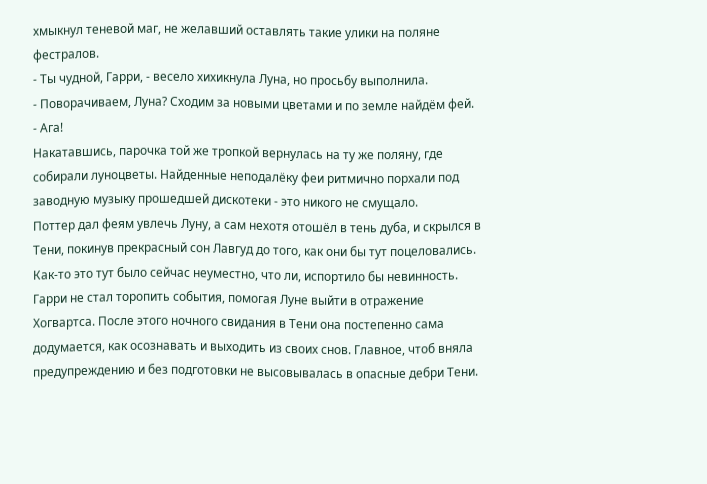хмыкнул теневой маг, не желавший оставлять такие улики на поляне фестралов.
- Ты чудной, Гарри, - весело хихикнула Луна, но просьбу выполнила.
- Поворачиваем, Луна? Сходим за новыми цветами и по земле найдём фей.
- Ага!
Накатавшись, парочка той же тропкой вернулась на ту же поляну, где собирали луноцветы. Найденные неподалёку феи ритмично порхали под заводную музыку прошедшей дискотеки - это никого не смущало.
Поттер дал феям увлечь Луну, а сам нехотя отошёл в тень дуба, и скрылся в Тени, покинув прекрасный сон Лавгуд до того, как они бы тут поцеловались. Как-то это тут было сейчас неуместно, что ли, испортило бы невинность. Гарри не стал торопить события, помогая Луне выйти в отражение Хогвартса. После этого ночного свидания в Тени она постепенно сама додумается, как осознавать и выходить из своих снов. Главное, чтоб вняла предупреждению и без подготовки не высовывалась в опасные дебри Тени.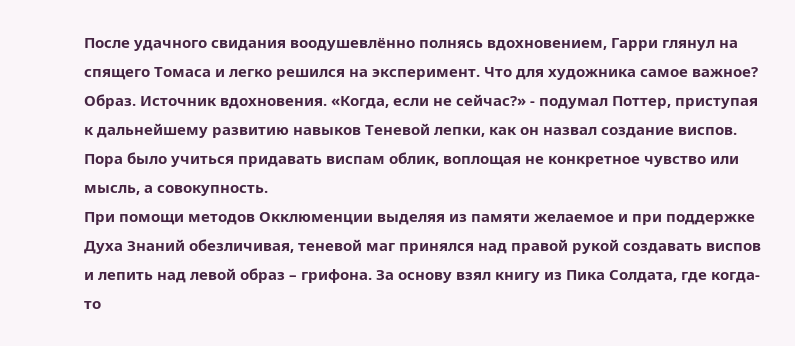После удачного свидания воодушевлённо полнясь вдохновением, Гарри глянул на спящего Томаса и легко решился на эксперимент. Что для художника самое важное? Образ. Источник вдохновения. «Когда, если не сейчас?» - подумал Поттер, приступая к дальнейшему развитию навыков Теневой лепки, как он назвал создание виспов. Пора было учиться придавать виспам облик, воплощая не конкретное чувство или мысль, а совокупность.
При помощи методов Окклюменции выделяя из памяти желаемое и при поддержке Духа Знаний обезличивая, теневой маг принялся над правой рукой создавать виспов и лепить над левой образ – грифона. За основу взял книгу из Пика Солдата, где когда-то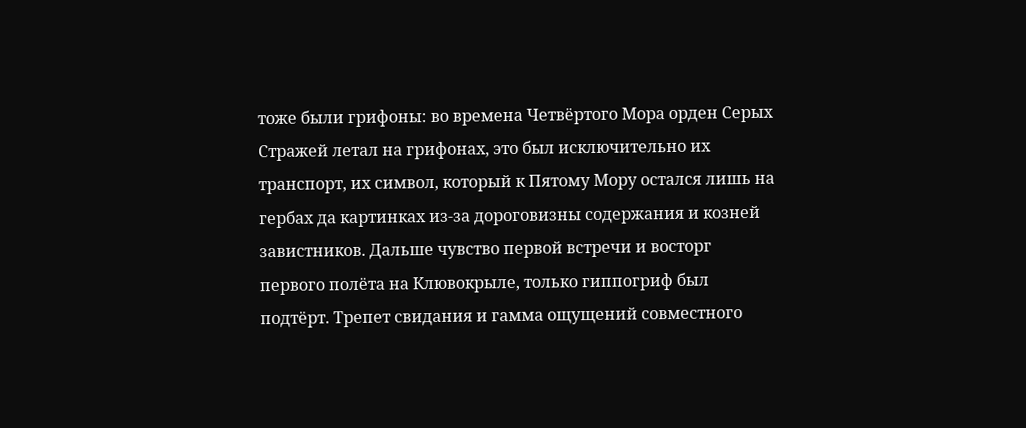тоже были грифоны: во времена Четвёртого Мора орден Серых Стражей летал на грифонах, это был исключительно их транспорт, их символ, который к Пятому Мору остался лишь на гербах да картинках из-за дороговизны содержания и козней завистников. Дальше чувство первой встречи и восторг первого полёта на Клювокрыле, только гиппогриф был подтёрт. Трепет свидания и гамма ощущений совместного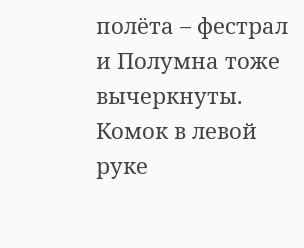полёта – фестрал и Полумна тоже вычеркнуты. Комок в левой руке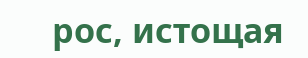рос, истощая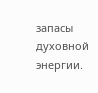запасы духовной энергии.